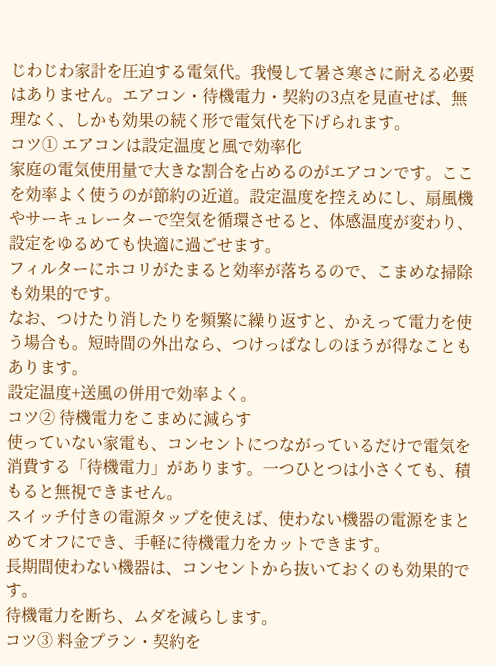じわじわ家計を圧迫する電気代。我慢して暑さ寒さに耐える必要はありません。エアコン・待機電力・契約の3点を見直せば、無理なく、しかも効果の続く形で電気代を下げられます。
コツ① エアコンは設定温度と風で効率化
家庭の電気使用量で大きな割合を占めるのがエアコンです。ここを効率よく使うのが節約の近道。設定温度を控えめにし、扇風機やサーキュレーターで空気を循環させると、体感温度が変わり、設定をゆるめても快適に過ごせます。
フィルターにホコリがたまると効率が落ちるので、こまめな掃除も効果的です。
なお、つけたり消したりを頻繁に繰り返すと、かえって電力を使う場合も。短時間の外出なら、つけっぱなしのほうが得なこともあります。
設定温度+送風の併用で効率よく。
コツ② 待機電力をこまめに減らす
使っていない家電も、コンセントにつながっているだけで電気を消費する「待機電力」があります。一つひとつは小さくても、積もると無視できません。
スイッチ付きの電源タップを使えば、使わない機器の電源をまとめてオフにでき、手軽に待機電力をカットできます。
長期間使わない機器は、コンセントから抜いておくのも効果的です。
待機電力を断ち、ムダを減らします。
コツ③ 料金プラン・契約を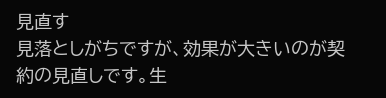見直す
見落としがちですが、効果が大きいのが契約の見直しです。生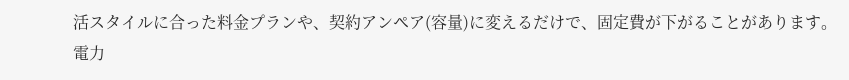活スタイルに合った料金プランや、契約アンペア(容量)に変えるだけで、固定費が下がることがあります。
電力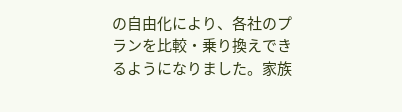の自由化により、各社のプランを比較・乗り換えできるようになりました。家族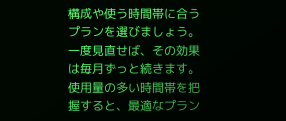構成や使う時間帯に合うプランを選びましょう。
一度見直せば、その効果は毎月ずっと続きます。
使用量の多い時間帯を把握すると、最適なプラン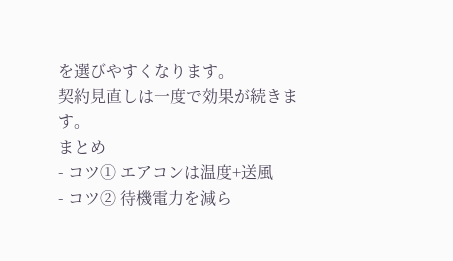を選びやすくなります。
契約見直しは一度で効果が続きます。
まとめ
- コツ① エアコンは温度+送風
- コツ② 待機電力を減ら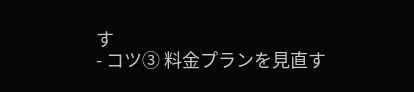す
- コツ③ 料金プランを見直す